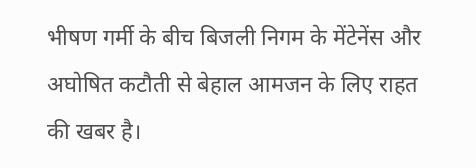भीषण गर्मी के बीच बिजली निगम के मेंटेनेंस और अघोषित कटौती से बेहाल आमजन के लिए राहत की खबर है।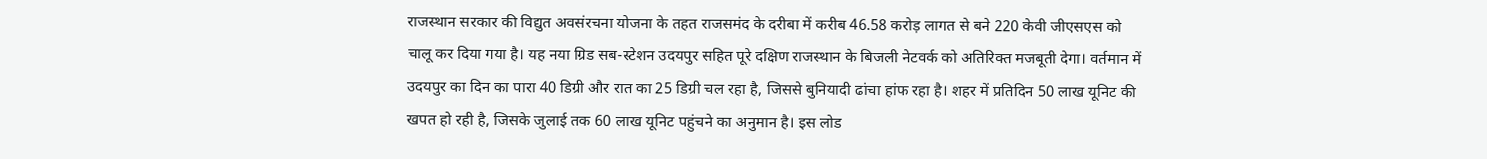राजस्थान सरकार की विद्युत अवसंरचना योजना के तहत राजसमंद के दरीबा में करीब 46.58 करोड़ लागत से बने 220 केवी जीएसएस को चालू कर दिया गया है। यह नया ग्रिड सब-स्टेशन उदयपुर सहित पूरे दक्षिण राजस्थान के बिजली नेटवर्क को अतिरिक्त मजबूती देगा। वर्तमान में उदयपुर का दिन का पारा 40 डिग्री और रात का 25 डिग्री चल रहा है, जिससे बुनियादी ढांचा हांफ रहा है। शहर में प्रतिदिन 50 लाख यूनिट की खपत हो रही है, जिसके जुलाई तक 60 लाख यूनिट पहुंचने का अनुमान है। इस लोड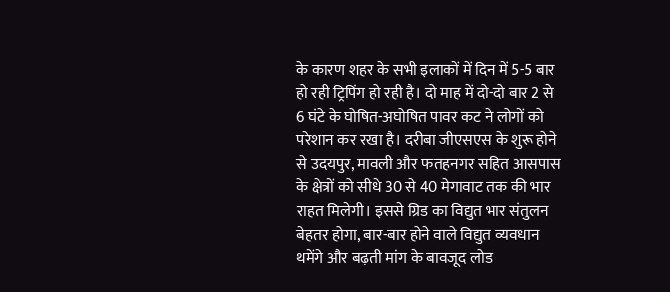के कारण शहर के सभी इलाकों में दिन में 5-5 बार हो रही ट्रिपिंग हो रही है। दो माह में दो-दो बार 2 से 6 घंटे के घोषित-अघोषित पावर कट ने लोगों को परेशान कर रखा है। दरीबा जीएसएस के शुरू होने से उदयपुर, मावली और फतहनगर सहित आसपास के क्षेत्रों को सीधे 30 से 40 मेगावाट तक की भार राहत मिलेगी। इससे ग्रिड का विद्युत भार संतुलन बेहतर होगा, बार-बार होने वाले विद्युत व्यवधान थमेंगे और बढ़ती मांग के बावजूद लोड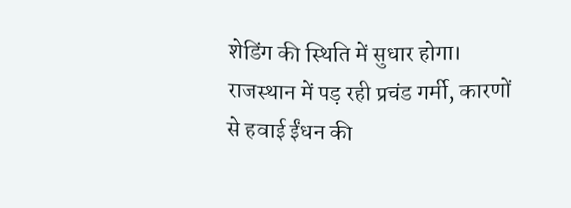शेडिंग की स्थिति में सुधार होगा।
राजस्थान में पड़ रही प्रचंड गर्मी, कारणों से हवाई ईंधन की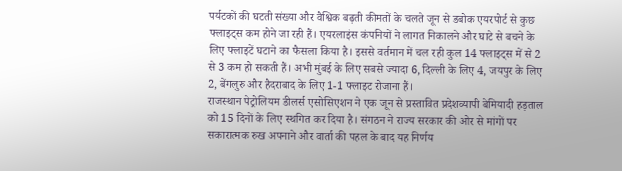पर्यटकों की घटती संख्या और वैश्विक बढ़ती कीमतों के चलते जून से डबोक एयरपोर्ट से कुछ फ्लाइट्स कम होने जा रही हैं। एयरलाइंस कंपनियों ने लागत निकालने और घाटे से बचने के लिए फ्लाइटें घटाने का फैसला किया है। इससे वर्तमान में चल रही कुल 14 फ्लाइट्स में से 2 से 3 कम हो सकती हैं। अभी मुंबई के लिए सबसे ज्यादा 6, दिल्ली के लिए 4, जयपुर के लिए 2, बेंगलुरु और हैदराबाद के लिए 1-1 फ्लाइट रोजाना हैं।
राजस्थान पेट्रोलियम डीलर्स एसोसिएशन ने एक जून से प्रस्तावित प्रदेशव्यापी बेमियादी हड़ताल को 15 दिनों के लिए स्थगित कर दिया है। संगठन ने राज्य सरकार की ओर से मांगों पर सकारात्मक रुख अपनाने और वार्ता की पहल के बाद यह निर्णय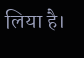लिया है।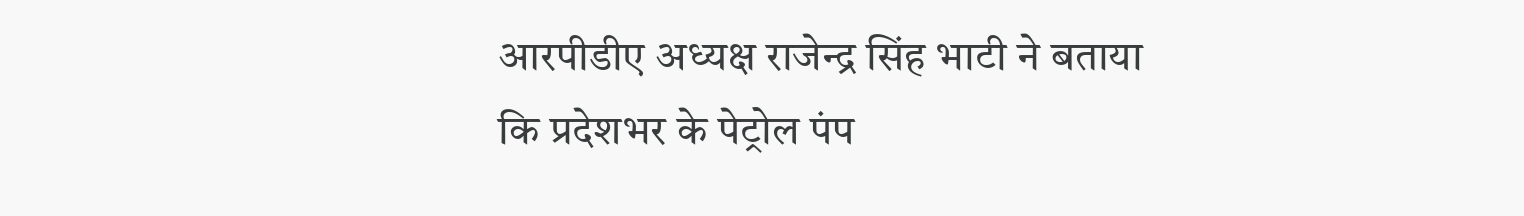आरपीडीए अध्यक्ष राजेन्द्र सिंह भाटी ने बताया कि प्रदेशभर के पेट्रोल पंप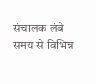संचालक लंबे समय से विभिन्न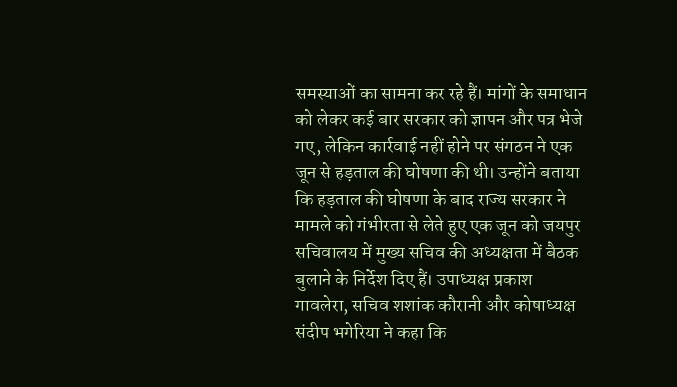समस्याओं का सामना कर रहे हैं। मांगों के समाधान को लेकर कई बार सरकार को ज्ञापन और पत्र भेजे गए, लेकिन कार्रवाई नहीं होने पर संगठन ने एक जून से हड़ताल की घोषणा की थी। उन्होंने बताया कि हड़ताल की घोषणा के बाद राज्य सरकार ने मामले को गंभीरता से लेते हुए एक जून को जयपुर सचिवालय में मुख्य सचिव की अध्यक्षता में बैठक बुलाने के निर्देश दिए हैं। उपाध्यक्ष प्रकाश गावलेरा, सचिव शशांक कौरानी और कोषाध्यक्ष संदीप भगेरिया ने कहा कि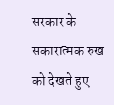सरकार के सकारात्मक रुख को देखते हुए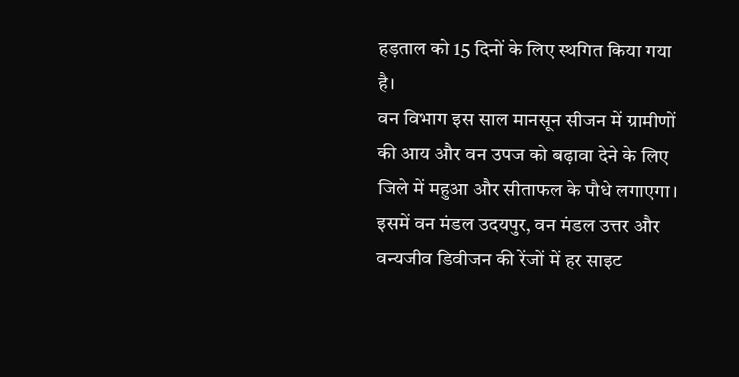हड़ताल को 15 दिनों के लिए स्थगित किया गया है।
वन विभाग इस साल मानसून सीजन में ग्रामीणों की आय और वन उपज को बढ़ावा देने के लिए जिले में महुआ और सीताफल के पौधे लगाएगा। इसमें वन मंडल उदयपुर, वन मंडल उत्तर और वन्यजीव डिवीजन की रेंजों में हर साइट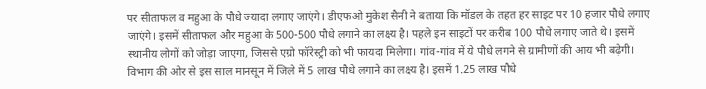पर सीताफल व महुआ के पौधे ज्यादा लगाए जाएंगे। डीएफओ मुकेश सैनी ने बताया कि मॉडल के तहत हर साइट पर 10 हजार पौधे लगाए जाएंगे। इसमें सीताफल और महुआ के 500-500 पौधे लगाने का लक्ष्य है। पहले इन साइटों पर करीब 100 पौधे लगाए जाते थे। इसमें स्थानीय लोगों को जोड़ा जाएगा, जिससे एग्रो फॉरेस्ट्री को भी फायदा मिलेगा। गांव-गांव में ये पौधे लगने से ग्रामीणों की आय भी बढ़ेगी। विभाग की ओर से इस साल मानसून में जिले में 5 लाख पौधे लगाने का लक्ष्य है। इसमें 1.25 लाख पौधे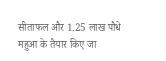सीताफल और 1.25 लाख पौधे महुआ के तैयार किए जा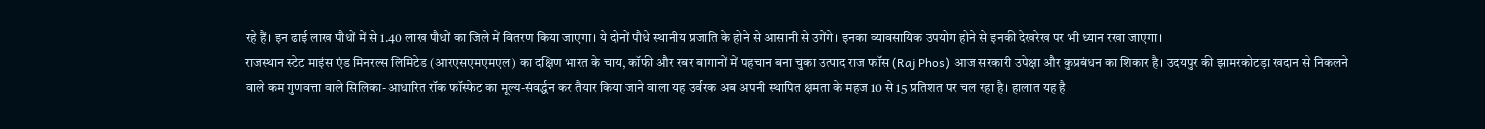रहे हैं। इन ढाई लाख पौधों में से 1.40 लाख पौधों का जिले में वितरण किया जाएगा। ये दोनों पौधे स्थानीय प्रजाति के होने से आसानी से उगेंगे। इनका व्यावसायिक उपयोग होने से इनकी देखरेख पर भी ध्यान रखा जाएगा।
राजस्थान स्टेट माइंस एंड मिनरल्स लिमिटेड (आरएसएमएमएल) का दक्षिण भारत के चाय, कॉफी और रबर बागानों में पहचान बना चुका उत्पाद राज फॉस (Raj Phos) आज सरकारी उपेक्षा और कुप्रबंधन का शिकार है। उदयपुर की झामरकोटड़ा खदान से निकलने वाले कम गुणवत्ता वाले सिलिका-आधारित रॉक फॉस्फेट का मूल्य-संवर्द्धन कर तैयार किया जाने वाला यह उर्वरक अब अपनी स्थापित क्षमता के महज 10 से 15 प्रतिशत पर चल रहा है। हालात यह है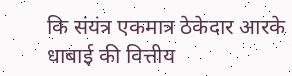कि संयंत्र एकमात्र ठेकेदार आरके धाबाई की वित्तीय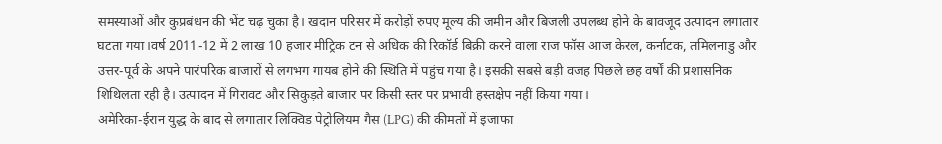समस्याओं और कुप्रबंधन की भेंट चढ़ चुका है। खदान परिसर में करोड़ों रुपए मूल्य की जमीन और बिजली उपलब्ध होने के बावजूद उत्पादन लगातार घटता गया।वर्ष 2011-12 में 2 लाख 10 हजार मीट्रिक टन से अधिक की रिकॉर्ड बिक्री करने वाला राज फॉस आज केरल, कर्नाटक, तमिलनाडु और उत्तर-पूर्व के अपने पारंपरिक बाजारों से लगभग गायब होने की स्थिति में पहुंच गया है। इसकी सबसे बड़ी वजह पिछले छह वर्षों की प्रशासनिक शिथिलता रही है। उत्पादन में गिरावट और सिकुड़ते बाजार पर किसी स्तर पर प्रभावी हस्तक्षेप नहीं किया गया।
अमेरिका-ईरान युद्ध के बाद से लगातार लिक्विड पेट्रोलियम गैस (LPG) की कीमतों में इजाफा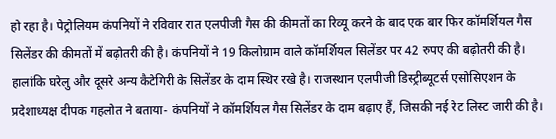हो रहा है। पेट्रोलियम कंपनियों ने रविवार रात एलपीजी गैस की कीमतों का रिव्यू करने के बाद एक बार फिर कॉमर्शियल गैस सिलेंडर की कीमतों में बढ़ोतरी की है। कंपनियों ने 19 किलोग्राम वाले कॉमर्शियल सिलेंडर पर 42 रुपए की बढ़ोतरी की है। हालांकि घरेलु और दूसरे अन्य कैटेगिरी के सिलेंडर के दाम स्थिर रखे है। राजस्थान एलपीजी डिस्ट्रीब्यूटर्स एसोसिएशन के प्रदेशाध्यक्ष दीपक गहलोत ने बताया- कंपनियों ने कॉमर्शियल गैस सिलेंडर के दाम बढ़ाए हैं, जिसकी नई रेट लिस्ट जारी की है।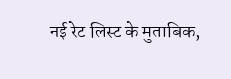नई रेट लिस्ट के मुताबिक,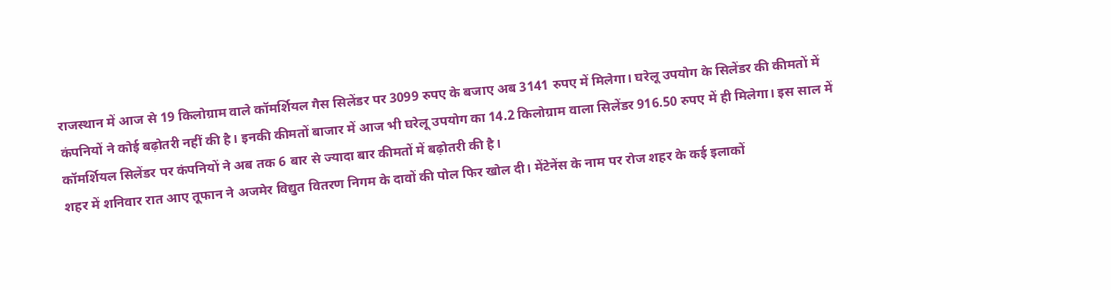राजस्थान में आज से 19 किलोग्राम वाले कॉमर्शियल गैस सिलेंडर पर 3099 रुपए के बजाए अब 3141 रुपए में मिलेगा। घरेलू उपयोग के सिलेंडर की कीमतों में कंपनियों ने कोई बढ़ोतरी नहीं की है। इनकी कीमतों बाजार में आज भी घरेलू उपयोग का 14.2 किलोग्राम वाला सिलेंडर 916.50 रुपए में ही मिलेगा। इस साल में कॉमर्शियल सिलेंडर पर कंपनियों ने अब तक 6 बार से ज्यादा बार कीमतों में बढ़ोतरी की है।
शहर में शनिवार रात आए तूफान ने अजमेर विद्युत वितरण निगम के दावों की पोल फिर खोल दी। मेंटेनेंस के नाम पर रोज शहर के कई इलाकों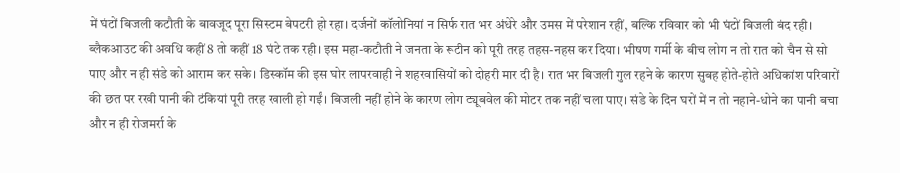में घंटों बिजली कटौती के बावजूद पूरा सिस्टम बेपटरी हो रहा। दर्जनों कॉलोनियां न सिर्फ रात भर अंधेरे और उमस में परेशान रहीं, बल्कि रविवार को भी घंटों बिजली बंद रही। ब्लैकआउट की अवधि कहीं 8 तो कहीं 18 घंटे तक रही। इस महा-कटौती ने जनता के रूटीन को पूरी तरह तहस-नहस कर दिया। भीषण गर्मी के बीच लोग न तो रात को चैन से सो पाए और न ही संडे को आराम कर सके। डिस्कॉम की इस घोर लापरवाही ने शहरवासियों को दोहरी मार दी है। रात भर बिजली गुल रहने के कारण सुबह होते-होते अधिकांश परिवारों की छत पर रखी पानी की टंकियां पूरी तरह खाली हो गईं। बिजली नहीं होने के कारण लोग ट्यूबवेल की मोटर तक नहीं चला पाए। संडे के दिन घरों में न तो नहाने-धोने का पानी बचा और न ही रोजमर्रा के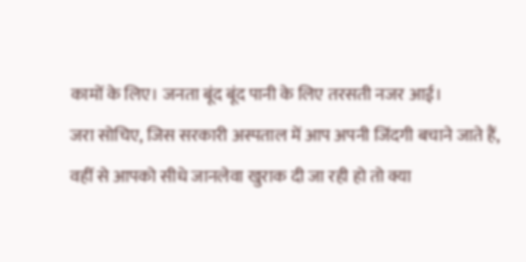कामों के लिए। जनता बूंद बूंद पानी के लिए तरसती नजर आई।
जरा सोचिए, जिस सरकारी अस्पताल में आप अपनी जिंदगी बचाने जाते हैं, वहीं से आपको सीधे जानलेवा खुराक दी जा रही हो तो क्या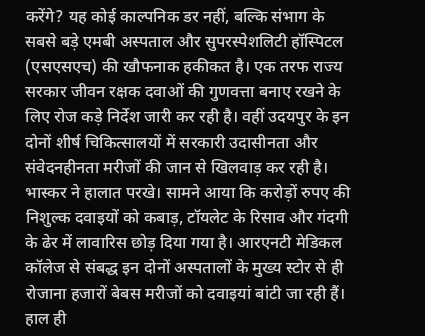करेंगे? यह कोई काल्पनिक डर नहीं, बल्कि संभाग के सबसे बड़े एमबी अस्पताल और सुपरस्पेशलिटी हॉस्पिटल (एसएसएच) की खौफनाक हकीकत है। एक तरफ राज्य सरकार जीवन रक्षक दवाओं की गुणवत्ता बनाए रखने के लिए रोज कड़े निर्देश जारी कर रही है। वहीं उदयपुर के इन दोनों शीर्ष चिकित्सालयों में सरकारी उदासीनता और संवेदनहीनता मरीजों की जान से खिलवाड़ कर रही है। भास्कर ने हालात परखे। सामने आया कि करोड़ों रुपए की निशुल्क दवाइयों को कबाड़, टॉयलेट के रिसाव और गंदगी के ढेर में लावारिस छोड़ दिया गया है। आरएनटी मेडिकल कॉलेज से संबद्ध इन दोनों अस्पतालों के मुख्य स्टोर से ही रोजाना हजारों बेबस मरीजों को दवाइयां बांटी जा रही हैं। हाल ही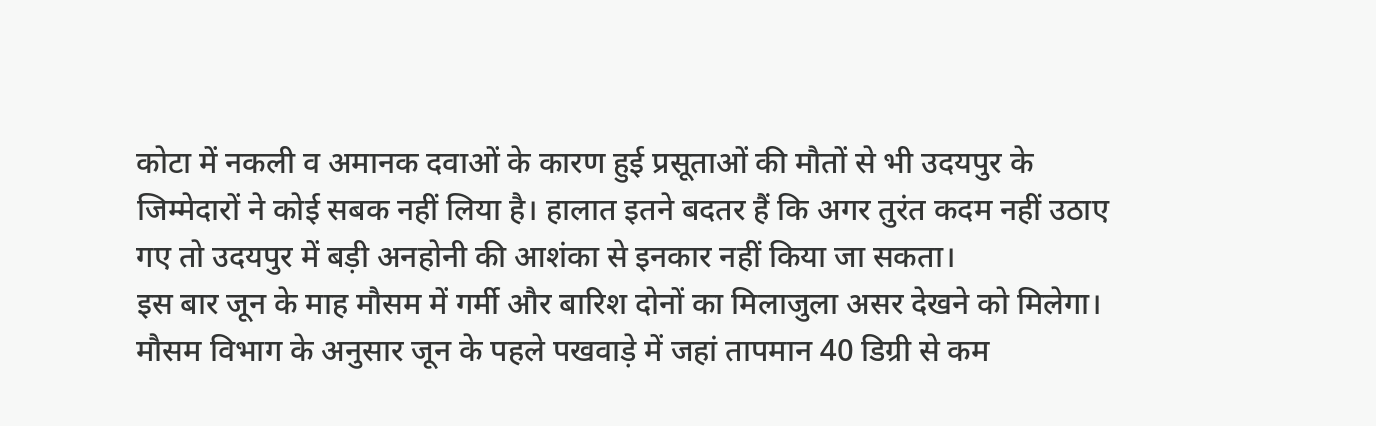कोटा में नकली व अमानक दवाओं के कारण हुई प्रसूताओं की मौतों से भी उदयपुर के जिम्मेदारों ने कोई सबक नहीं लिया है। हालात इतने बदतर हैं कि अगर तुरंत कदम नहीं उठाए गए तो उदयपुर में बड़ी अनहोनी की आशंका से इनकार नहीं किया जा सकता।
इस बार जून के माह मौसम में गर्मी और बारिश दोनों का मिलाजुला असर देखने को मिलेगा। मौसम विभाग के अनुसार जून के पहले पखवाड़े में जहां तापमान 40 डिग्री से कम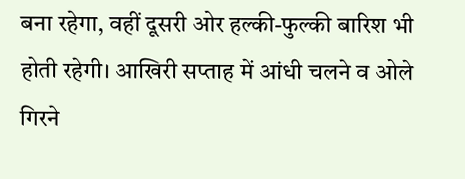बना रहेगा, वहीं दूसरी ओर हल्की-फुल्की बारिश भी होती रहेगी। आखिरी सप्ताह में आंधी चलने व ओले गिरने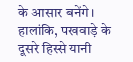के आसार बनेंगे। हालांकि, पखवाड़े के दूसरे हिस्से यानी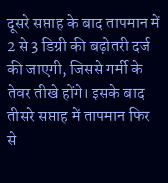दूसरे सप्ताह के बाद तापमान में 2 से 3 डिग्री की बढ़ोतरी दर्ज की जाएगी, जिससे गर्मी के तेवर तीखे होंगे। इसके बाद तीसरे सप्ताह में तापमान फिर से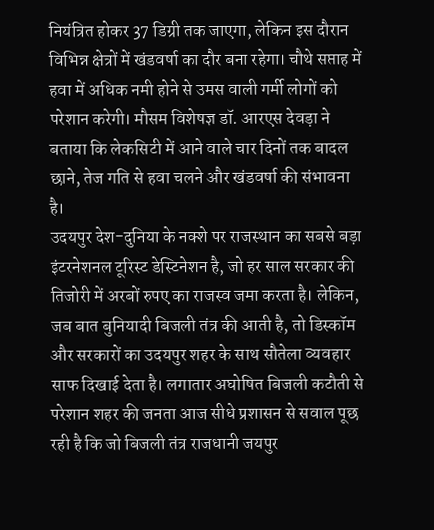नियंत्रित होकर 37 डिग्री तक जाएगा, लेकिन इस दौरान विभिन्न क्षेत्रों में खंडवर्षा का दौर बना रहेगा। चौथे सप्ताह में हवा में अधिक नमी होने से उमस वाली गर्मी लोगों को परेशान करेगी। मौसम विशेषज्ञ डॉ. आरएस देवड़ा ने बताया कि लेकसिटी में आने वाले चार दिनों तक बादल छाने, तेज गति से हवा चलने और खंडवर्षा की संभावना है।
उदयपुर देश-दुनिया के नक्शे पर राजस्थान का सबसे बड़ा इंटरनेशनल टूरिस्ट डेस्टिनेशन है, जो हर साल सरकार की तिजोरी में अरबों रुपए का राजस्व जमा करता है। लेकिन, जब बात बुनियादी बिजली तंत्र की आती है, तो डिस्कॉम और सरकारों का उदयपुर शहर के साथ सौतेला व्यवहार साफ दिखाई देता है। लगातार अघोषित बिजली कटौती से परेशान शहर की जनता आज सीधे प्रशासन से सवाल पूछ रही है कि जो बिजली तंत्र राजधानी जयपुर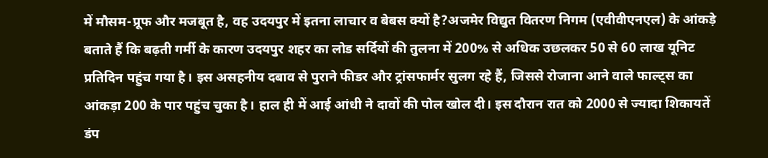में मौसम-प्रूफ और मजबूत है, वह उदयपुर में इतना लाचार व बेबस क्यों है?अजमेर विद्युत वितरण निगम (एवीवीएनएल) के आंकड़े बताते हैं कि बढ़ती गर्मी के कारण उदयपुर शहर का लोड सर्दियों की तुलना में 200% से अधिक उछलकर 50 से 60 लाख यूनिट प्रतिदिन पहुंच गया है। इस असहनीय दबाव से पुराने फीडर और ट्रांसफार्मर सुलग रहे हैं, जिससे रोजाना आने वाले फाल्ट्स का आंकड़ा 200 के पार पहुंच चुका है। हाल ही में आई आंधी ने दावों की पोल खोल दी। इस दौरान रात को 2000 से ज्यादा शिकायतें डंप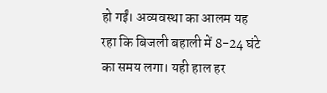हो गईं। अव्यवस्था का आलम यह रहा कि बिजली बहाली में 8-24 घंटे का समय लगा। यही हाल हर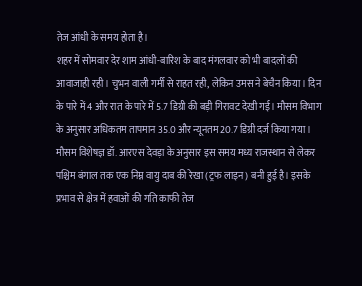तेज आंधी के समय होता है।
शहर में सोमवार देर शाम आंधी-बारिश के बाद मंगलवार को भी बादलों की आवाजाही रही। चुभन वाली गर्मी से राहत रही, लेकिन उमस ने बेचैन किया। दिन के पारे में 4 और रात के पारे में 5.7 डिग्री की बड़ी गिरावट देखी गई। मौसम विभाग के अनुसार अधिकतम तापमान 35.0 और न्यूनतम 20.7 डिग्री दर्ज किया गया। मौसम विशेषज्ञ डॉ. आरएस देवड़ा के अनुसार इस समय मध्य राजस्थान से लेकर पश्चिम बंगाल तक एक निम्न वायु दाब की रेखा (ट्रफ लाइन) बनी हुई है। इसके प्रभाव से क्षेत्र में हवाओं की गति काफी तेज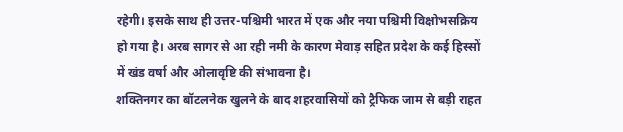रहेगी। इसके साथ ही उत्तर-पश्चिमी भारत में एक और नया पश्चिमी विक्षोभसक्रिय हो गया है। अरब सागर से आ रही नमी के कारण मेवाड़ सहित प्रदेश के कई हिस्सों में खंड वर्षा और ओलावृष्टि की संभावना है।
शक्तिनगर का बॉटलनेक खुलने के बाद शहरवासियों को ट्रैफिक जाम से बड़ी राहत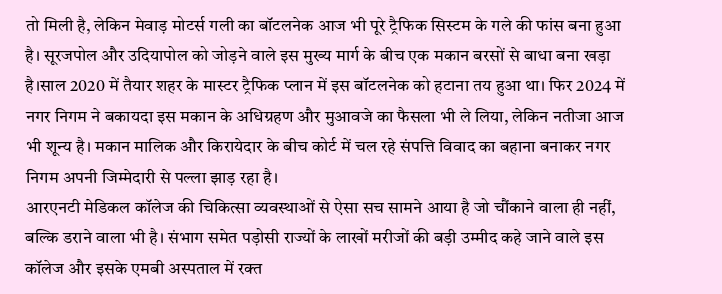तो मिली है, लेकिन मेवाड़ मोटर्स गली का बॉटलनेक आज भी पूरे ट्रैफिक सिस्टम के गले की फांस बना हुआ है। सूरजपोल और उदियापोल को जोड़ने वाले इस मुख्य मार्ग के बीच एक मकान बरसों से बाधा बना खड़ा है।साल 2020 में तैयार शहर के मास्टर ट्रैफिक प्लान में इस बॉटलनेक को हटाना तय हुआ था। फिर 2024 में नगर निगम ने बकायदा इस मकान के अधिग्रहण और मुआवजे का फैसला भी ले लिया, लेकिन नतीजा आज भी शून्य है। मकान मालिक और किरायेदार के बीच कोर्ट में चल रहे संपत्ति विवाद का बहाना बनाकर नगर निगम अपनी जिम्मेदारी से पल्ला झाड़ रहा है।
आरएनटी मेडिकल कॉलेज की चिकित्सा व्यवस्थाओं से ऐसा सच सामने आया है जो चौंकाने वाला ही नहीं, बल्कि डराने वाला भी है। संभाग समेत पड़ोसी राज्यों के लाखों मरीजों की बड़ी उम्मीद कहे जाने वाले इस कॉलेज और इसके एमबी अस्पताल में रक्त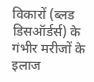विकारों (ब्लड डिसऑर्डर्स) के गंभीर मरीजों के इलाज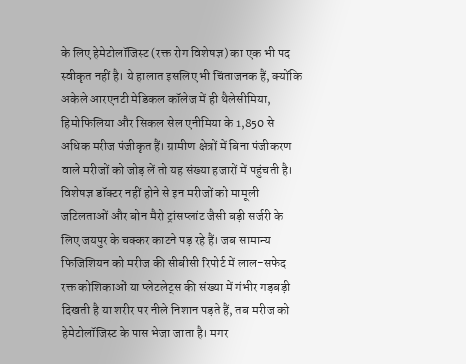के लिए हेमेटोलॉजिस्ट (रक्त रोग विशेषज्ञ) का एक भी पद स्वीकृत नहीं है। ये हालात इसलिए भी चिंताजनक हैं, क्योंकि अकेले आरएनटी मेडिकल कॉलेज में ही थैलेसीमिया, हिमोफिलिया और सिकल सेल एनीमिया के 1,850 से अधिक मरीज पंजीकृत हैं। ग्रामीण क्षेत्रों में बिना पंजीकरण वाले मरीजों को जोड़ लें तो यह संख्या हजारों में पहुंचती है। विशेषज्ञ डॉक्टर नहीं होने से इन मरीजों को मामूली जटिलताओं और बोन मैरो ट्रांसप्लांट जैसी बड़ी सर्जरी के लिए जयपुर के चक्कर काटने पड़ रहे हैं। जब सामान्य फिजिशियन को मरीज की सीबीसी रिपोर्ट में लाल-सफेद रक्त कोशिकाओं या प्लेटलेट्स की संख्या में गंभीर गड़बड़ी दिखती है या शरीर पर नीले निशान पड़ते हैं, तब मरीज को हेमेटोलॉजिस्ट के पास भेजा जाता है। मगर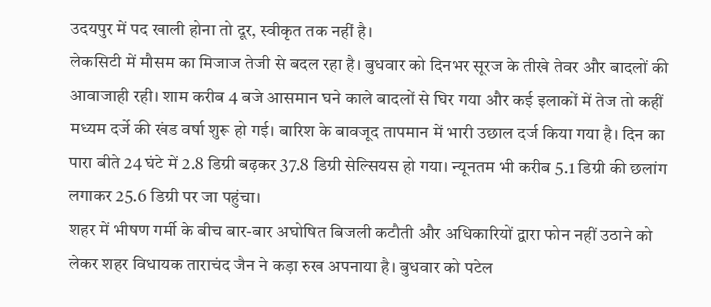उदयपुर में पद खाली होना तो दूर, स्वीकृत तक नहीं है।
लेकसिटी में मौसम का मिजाज तेजी से बदल रहा है। बुधवार को दिनभर सूरज के तीखे तेवर और बादलों की आवाजाही रही। शाम करीब 4 बजे आसमान घने काले बादलों से घिर गया और कई इलाकों में तेज तो कहीं मध्यम दर्जे की खंड वर्षा शुरू हो गई। बारिश के बावजूद तापमान में भारी उछाल दर्ज किया गया है। दिन का पारा बीते 24 घंटे में 2.8 डिग्री बढ़कर 37.8 डिग्री सेल्सियस हो गया। न्यूनतम भी करीब 5.1 डिग्री की छलांग लगाकर 25.6 डिग्री पर जा पहुंचा।
शहर में भीषण गर्मी के बीच बार-बार अघोषित बिजली कटौती और अधिकारियों द्वारा फोन नहीं उठाने को लेकर शहर विधायक ताराचंद जैन ने कड़ा रुख अपनाया है। बुधवार को पटेल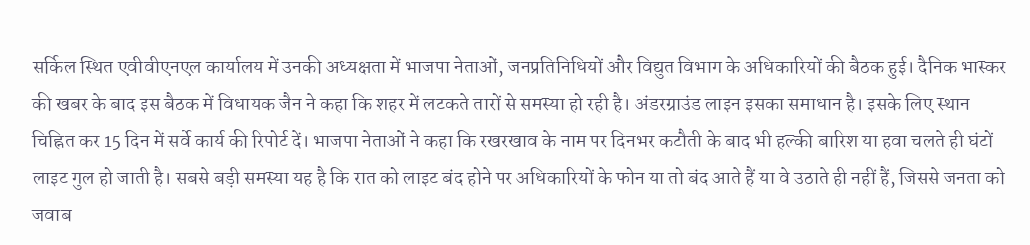सर्किल स्थित एवीवीएनएल कार्यालय में उनकी अध्यक्षता में भाजपा नेताओं, जनप्रतिनिधियों और विद्युत विभाग के अधिकारियों की बैठक हुई। दैनिक भास्कर की खबर के बाद इस बैठक में विधायक जैन ने कहा कि शहर में लटकते तारों से समस्या हो रही है। अंडरग्राउंड लाइन इसका समाधान है। इसके लिए स्थान चिह्नित कर 15 दिन में सर्वे कार्य की रिपोर्ट दें। भाजपा नेताओं ने कहा कि रखरखाव के नाम पर दिनभर कटौती के बाद भी हल्की बारिश या हवा चलते ही घंटों लाइट गुल हो जाती है। सबसे बड़ी समस्या यह है कि रात को लाइट बंद होने पर अधिकारियों के फोन या तो बंद आते हैं या वे उठाते ही नहीं हैं, जिससे जनता को जवाब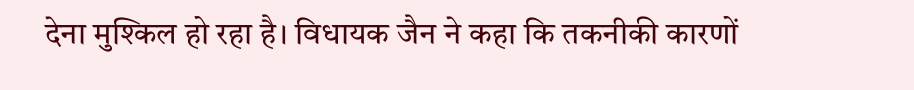देना मुश्किल हो रहा है। विधायक जैन ने कहा कि तकनीकी कारणों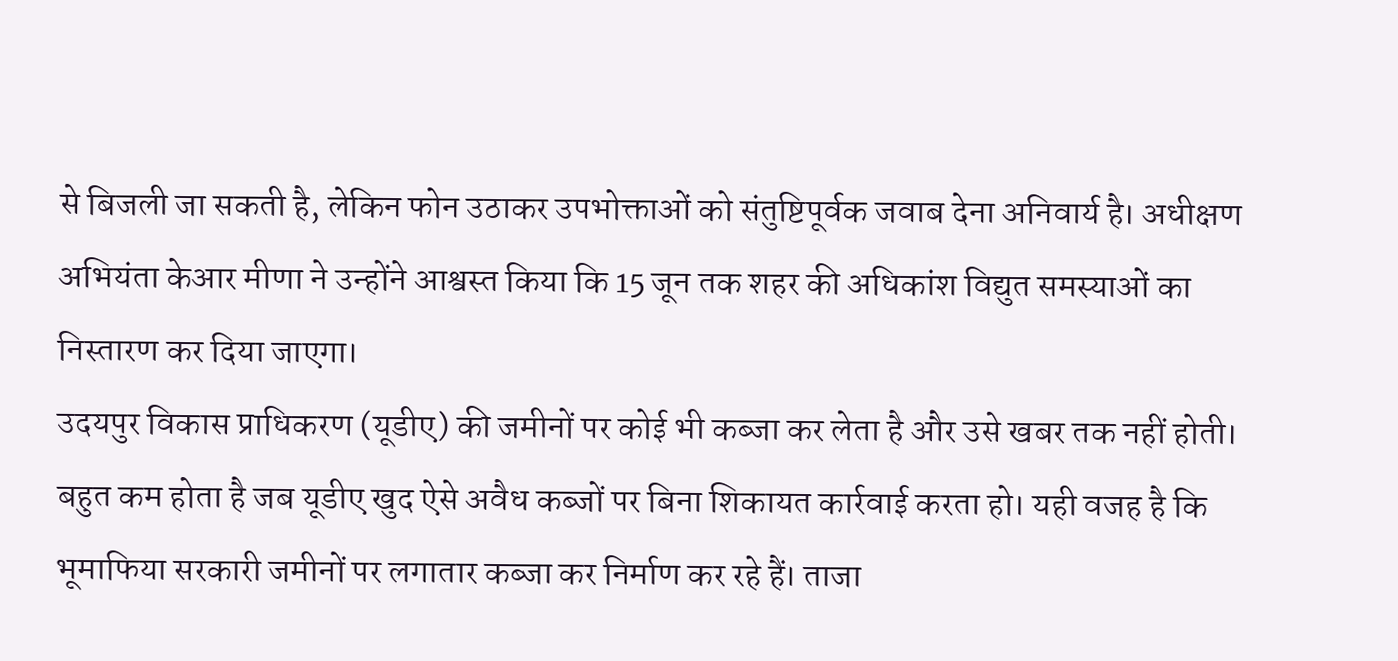से बिजली जा सकती है, लेकिन फोन उठाकर उपभोक्ताओं को संतुष्टिपूर्वक जवाब देना अनिवार्य है। अधीक्षण अभियंता केआर मीणा ने उन्होंने आश्वस्त किया कि 15 जून तक शहर की अधिकांश विद्युत समस्याओं का निस्तारण कर दिया जाएगा।
उदयपुर विकास प्राधिकरण (यूडीए) की जमीनों पर कोई भी कब्जा कर लेता है और उसे खबर तक नहीं होती। बहुत कम होता है जब यूडीए खुद ऐसे अवैध कब्जों पर बिना शिकायत कार्रवाई करता हो। यही वजह है कि भूमाफिया सरकारी जमीनों पर लगातार कब्जा कर निर्माण कर रहे हैं। ताजा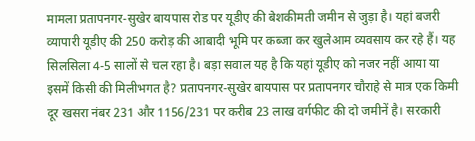मामला प्रतापनगर-सुखेर बायपास रोड पर यूडीए की बेशकीमती जमीन से जुड़ा है। यहां बजरी व्यापारी यूडीए की 250 करोड़ की आबादी भूमि पर कब्जा कर खुलेआम व्यवसाय कर रहे हैं। यह सिलसिला 4-5 सालों से चल रहा है। बड़ा सवाल यह है कि यहां यूडीए को नजर नहीं आया या इसमें किसी की मिलीभगत है? प्रतापनगर-सुखेर बायपास पर प्रतापनगर चौराहे से मात्र एक किमी दूर खसरा नंबर 231 और 1156/231 पर करीब 23 लाख वर्गफीट की दो जमीनें है। सरकारी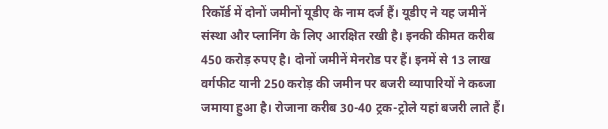रिकॉर्ड में दोनों जमीनों यूडीए के नाम दर्ज हैं। यूडीए ने यह जमीनें संस्था और प्लानिंग के लिए आरक्षित रखी है। इनकी कीमत करीब 450 करोड़ रुपए है। दोनों जमीनें मेनरोड पर हैं। इनमें से 13 लाख वर्गफीट यानी 250 करोड़ की जमीन पर बजरी व्यापारियों ने कब्जा जमाया हुआ है। रोजाना करीब 30-40 ट्रक-ट्रोले यहां बजरी लाते हैं।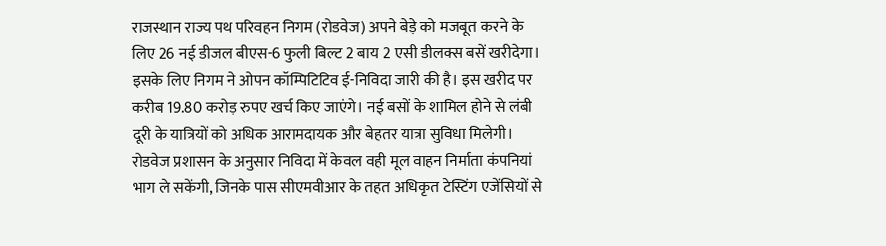राजस्थान राज्य पथ परिवहन निगम (रोडवेज) अपने बेड़े को मजबूत करने के लिए 26 नई डीजल बीएस-6 फुली बिल्ट 2 बाय 2 एसी डीलक्स बसें खरीदेगा। इसके लिए निगम ने ओपन कॉम्पिटिटिव ई-निविदा जारी की है। इस खरीद पर करीब 19.80 करोड़ रुपए खर्च किए जाएंगे। नई बसों के शामिल होने से लंबी दूरी के यात्रियों को अधिक आरामदायक और बेहतर यात्रा सुविधा मिलेगी। रोडवेज प्रशासन के अनुसार निविदा में केवल वही मूल वाहन निर्माता कंपनियां भाग ले सकेंगी, जिनके पास सीएमवीआर के तहत अधिकृत टेस्टिंग एजेंसियों से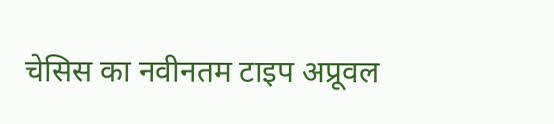चेसिस का नवीनतम टाइप अप्रूवल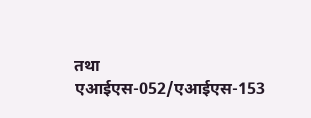तथा एआईएस-052/एआईएस-153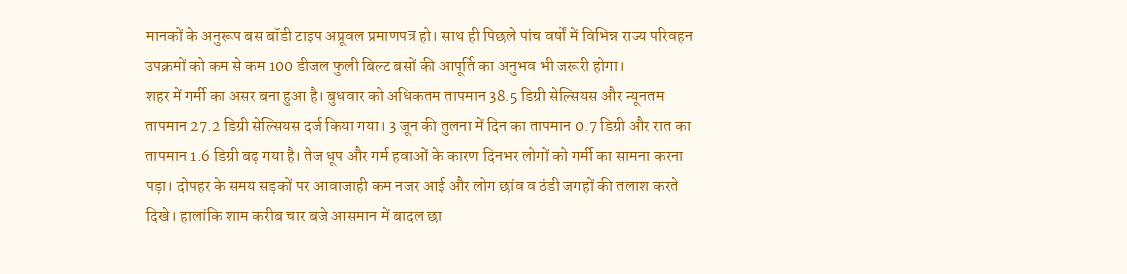मानकों के अनुरूप बस बॉडी टाइप अप्रूवल प्रमाणपत्र हो। साथ ही पिछले पांच वर्षों में विभिन्न राज्य परिवहन उपक्रमों को कम से कम 100 डीजल फुली बिल्ट बसों की आपूर्ति का अनुभव भी जरूरी होगा।
शहर में गर्मी का असर बना हुआ है। बुधवार को अधिकतम तापमान 38.5 डिग्री सेल्सियस और न्यूनतम तापमान 27.2 डिग्री सेल्सियस दर्ज किया गया। 3 जून की तुलना में दिन का तापमान 0.7 डिग्री और रात का तापमान 1.6 डिग्री बढ़ गया है। तेज धूप और गर्म हवाओं के कारण दिनभर लोगों को गर्मी का सामना करना पड़ा। दोपहर के समय सड़कों पर आवाजाही कम नजर आई और लोग छांव व ठंडी जगहों की तलाश करते दिखे। हालांकि शाम करीब चार बजे आसमान में बादल छा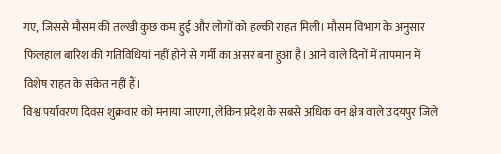गए, जिससे मौसम की तल्खी कुछ कम हुई और लोगों को हल्की राहत मिली। मौसम विभाग के अनुसार फिलहाल बारिश की गतिविधियां नहीं होने से गर्मी का असर बना हुआ है। आने वाले दिनों में तापमान में विशेष राहत के संकेत नहीं हैं।
विश्व पर्यावरण दिवस शुक्रवार को मनाया जाएगा, लेकिन प्रदेश के सबसे अधिक वन क्षेत्र वाले उदयपुर जिले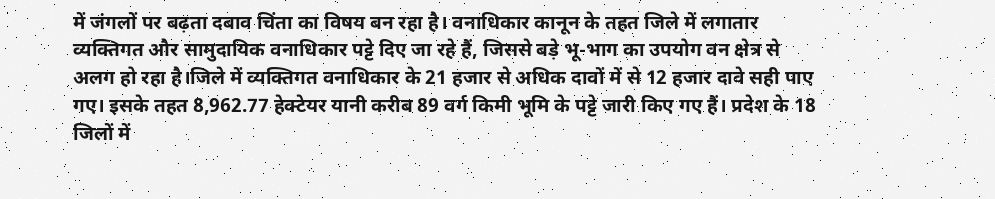में जंगलों पर बढ़ता दबाव चिंता का विषय बन रहा है। वनाधिकार कानून के तहत जिले में लगातार व्यक्तिगत और सामुदायिक वनाधिकार पट्टे दिए जा रहे हैं, जिससे बड़े भू-भाग का उपयोग वन क्षेत्र से अलग हो रहा है।जिले में व्यक्तिगत वनाधिकार के 21 हजार से अधिक दावों में से 12 हजार दावे सही पाए गए। इसके तहत 8,962.77 हेक्टेयर यानी करीब 89 वर्ग किमी भूमि के पट्टे जारी किए गए हैं। प्रदेश के 18 जिलों में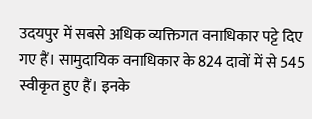उदयपुर में सबसे अधिक व्यक्तिगत वनाधिकार पट्टे दिए गए हैं। सामुदायिक वनाधिकार के 824 दावों में से 545 स्वीकृत हुए हैं। इनके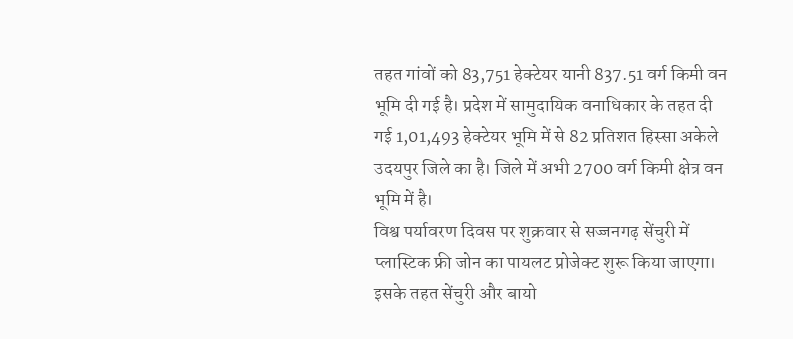तहत गांवों को 83,751 हेक्टेयर यानी 837.51 वर्ग किमी वन भूमि दी गई है। प्रदेश में सामुदायिक वनाधिकार के तहत दी गई 1,01,493 हेक्टेयर भूमि में से 82 प्रतिशत हिस्सा अकेले उदयपुर जिले का है। जिले में अभी 2700 वर्ग किमी क्षेत्र वन भूमि में है।
विश्व पर्यावरण दिवस पर शुक्रवार से सज्जनगढ़ सेंचुरी में प्लास्टिक फ्री जोन का पायलट प्रोजेक्ट शुरू किया जाएगा। इसके तहत सेंचुरी और बायो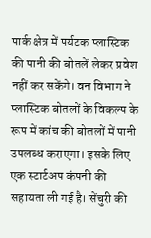पार्क क्षेत्र में पर्यटक प्लास्टिक की पानी की बोतलें लेकर प्रवेश नहीं कर सकेंगे। वन विभाग ने प्लास्टिक बोतलों के विकल्प के रूप में कांच की बोतलों में पानी उपलब्ध कराएगा। इसके लिए एक स्टार्टअप कंपनी की सहायता ली गई है। सेंचुरी की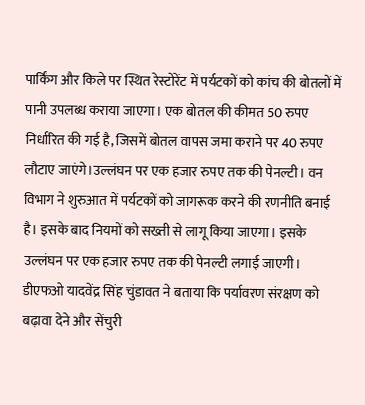पार्किंग और किले पर स्थित रेस्टोरेंट में पर्यटकों को कांच की बोतलों में पानी उपलब्ध कराया जाएगा। एक बोतल की कीमत 50 रुपए निर्धारित की गई है, जिसमें बोतल वापस जमा कराने पर 40 रुपए लौटाए जाएंगे।उल्लंघन पर एक हजार रुपए तक की पेनल्टी। वन विभाग ने शुरुआत में पर्यटकों को जागरूक करने की रणनीति बनाई है। इसके बाद नियमों को सख्ती से लागू किया जाएगा। इसके उल्लंघन पर एक हजार रुपए तक की पेनल्टी लगाई जाएगी। डीएफओ यादवेंद्र सिंह चुंडावत ने बताया कि पर्यावरण संरक्षण को बढ़ावा देने और सेंचुरी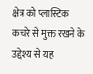क्षेत्र को प्लास्टिक कचरे से मुक्त रखने के उद्देश्य से यह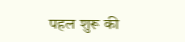पहल शुरू की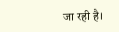जा रही है।